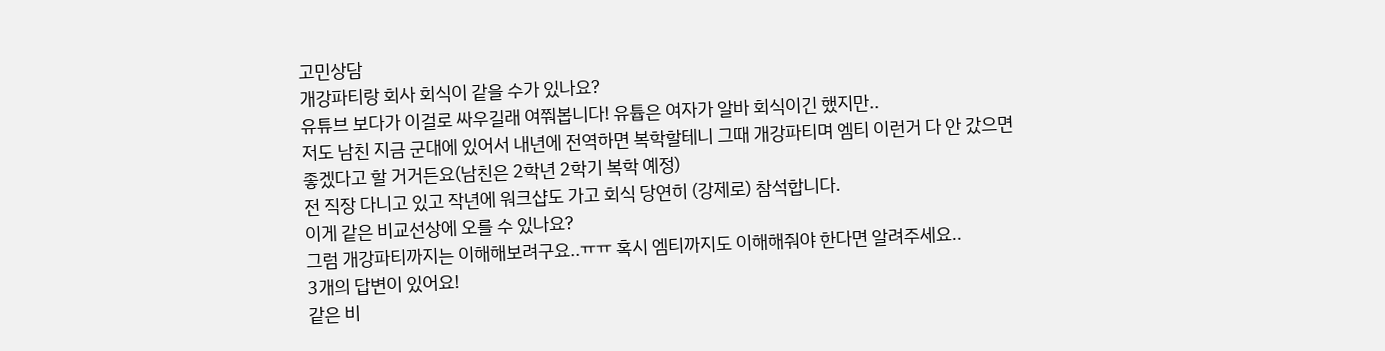고민상담
개강파티랑 회사 회식이 같을 수가 있나요?
유튜브 보다가 이걸로 싸우길래 여쭤봅니다! 유튭은 여자가 알바 회식이긴 했지만..
저도 남친 지금 군대에 있어서 내년에 전역하면 복학할테니 그때 개강파티며 엠티 이런거 다 안 갔으면 좋겠다고 할 거거든요(남친은 2학년 2학기 복학 예정)
전 직장 다니고 있고 작년에 워크샵도 가고 회식 당연히 (강제로) 참석합니다.
이게 같은 비교선상에 오를 수 있나요?
그럼 개강파티까지는 이해해보려구요..ㅠㅠ 혹시 엠티까지도 이해해줘야 한다면 알려주세요..
3개의 답변이 있어요!
같은 비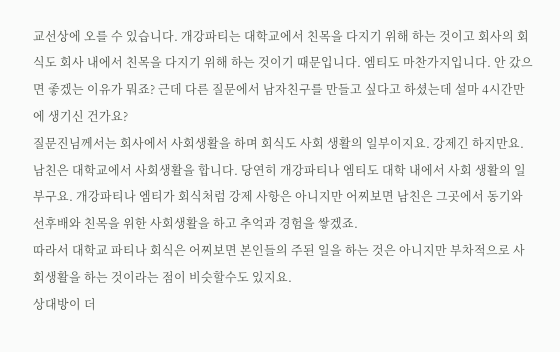교선상에 오를 수 있습니다. 개강파티는 대학교에서 친목을 다지기 위해 하는 것이고 회사의 회식도 회사 내에서 친목을 다지기 위해 하는 것이기 때문입니다. 엠티도 마찬가지입니다. 안 갔으면 좋겠는 이유가 뭐죠? 근데 다른 질문에서 남자친구를 만들고 싶다고 하셨는데 설마 4시간만에 생기신 건가요?
질문진님께서는 회사에서 사회생활을 하며 회식도 사회 생활의 일부이지요. 강제긴 하지만요. 남친은 대학교에서 사회생활을 합니다. 당연히 개강파티나 엠티도 대학 내에서 사회 생활의 일부구요. 개강파티나 엠티가 회식처럼 강제 사항은 아니지만 어찌보면 남친은 그곳에서 동기와 선후배와 친목을 위한 사회생활을 하고 추억과 경험을 쌓겠죠.
따라서 대학교 파티나 회식은 어찌보면 본인들의 주된 일을 하는 것은 아니지만 부차적으로 사회생활을 하는 것이라는 점이 비슷할수도 있지요.
상대방이 더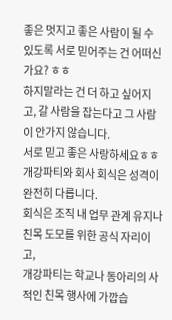좋은 멋지고 좋은 사람이 될 수 있도록 서로 믿어주는 건 어떠신가요? ㅎㅎ
하지말라는 건 더 하고 싶어지고, 갈 사람을 잡는다고 그 사람이 안가지 않습니다.
서로 믿고 좋은 사랑하세요ㅎㅎ
개강파티와 회사 회식은 성격이 완전히 다릅니다.
회식은 조직 내 업무 관계 유지나 친목 도모를 위한 공식 자리이고,
개강파티는 학교나 동아리의 사적인 친목 행사에 가깝습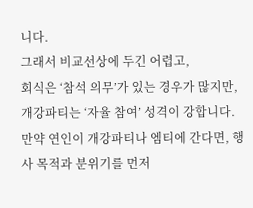니다.
그래서 비교선상에 두긴 어렵고,
회식은 ‘참석 의무’가 있는 경우가 많지만, 개강파티는 ‘자율 참여’ 성격이 강합니다.
만약 연인이 개강파티나 엠티에 간다면, 행사 목적과 분위기를 먼저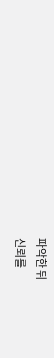파악한 뒤
신뢰를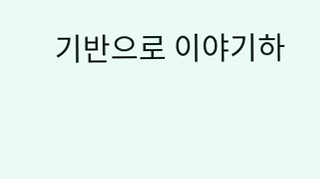기반으로 이야기하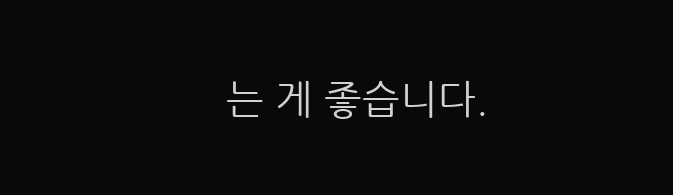는 게 좋습니다.